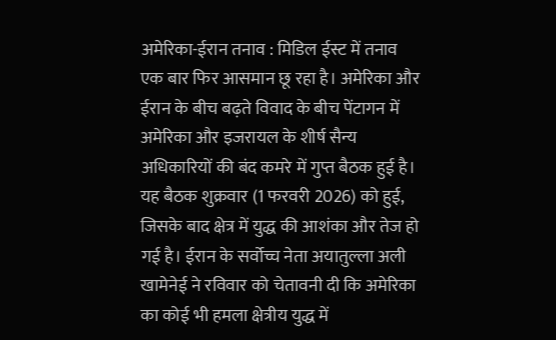अमेरिका-ईरान तनाव : मिडिल ईस्ट में तनाव एक बार फिर आसमान छू रहा है। अमेरिका और ईरान के बीच बढ़ते विवाद के बीच पेंटागन में अमेरिका और इजरायल के शीर्ष सैन्य अधिकारियों की बंद कमरे में गुप्त बैठक हुई है। यह बैठक शुक्रवार (1 फरवरी 2026) को हुई, जिसके बाद क्षेत्र में युद्ध की आशंका और तेज हो गई है। ईरान के सर्वोच्च नेता अयातुल्ला अली खामेनेई ने रविवार को चेतावनी दी कि अमेरिका का कोई भी हमला क्षेत्रीय युद्ध में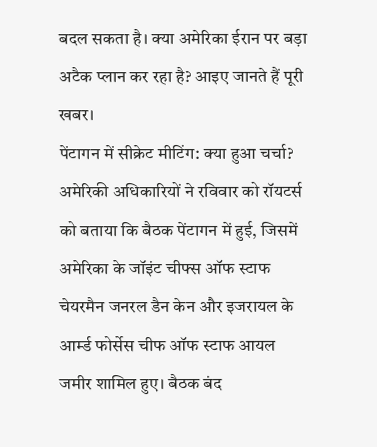बदल सकता है। क्या अमेरिका ईरान पर बड़ा अटैक प्लान कर रहा है? आइए जानते हैं पूरी खबर।
पेंटागन में सीक्रेट मीटिंग: क्या हुआ चर्चा?
अमेरिकी अधिकारियों ने रविवार को रॉयटर्स को बताया कि बैठक पेंटागन में हुई, जिसमें अमेरिका के जॉइंट चीफ्स ऑफ स्टाफ चेयरमैन जनरल डैन केन और इजरायल के आर्म्ड फोर्सेस चीफ ऑफ स्टाफ आयल जमीर शामिल हुए। बैठक बंद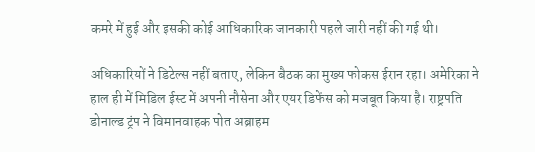कमरे में हुई और इसकी कोई आधिकारिक जानकारी पहले जारी नहीं की गई थी।

अधिकारियों ने डिटेल्स नहीं बताए, लेकिन बैठक का मुख्य फोकस ईरान रहा। अमेरिका ने हाल ही में मिडिल ईस्ट में अपनी नौसेना और एयर डिफेंस को मजबूत किया है। राष्ट्रपति डोनाल्ड ट्रंप ने विमानवाहक पोत अब्राहम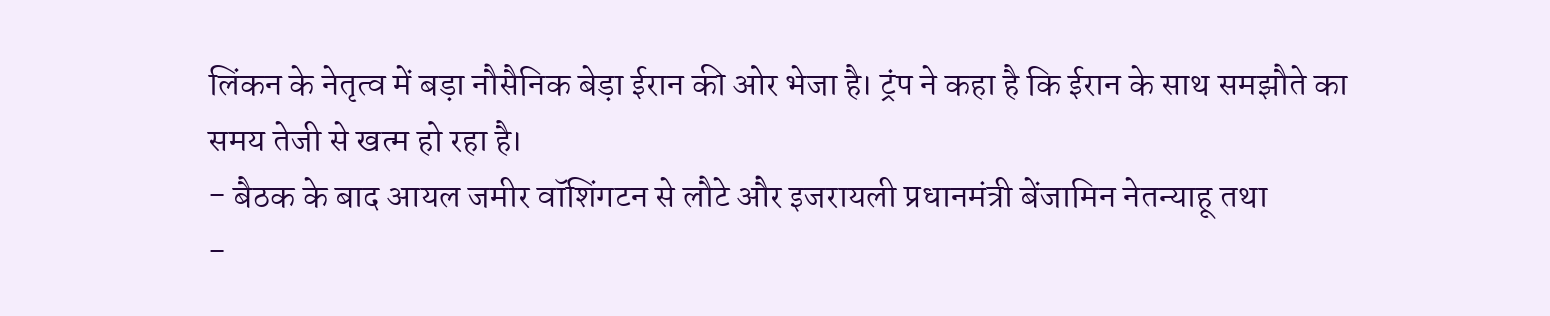लिंकन के नेतृत्व में बड़ा नौसैनिक बेड़ा ईरान की ओर भेजा है। ट्रंप ने कहा है कि ईरान के साथ समझौते का समय तेजी से खत्म हो रहा है।
- बैठक के बाद आयल जमीर वॉशिंगटन से लौटे और इजरायली प्रधानमंत्री बेंजामिन नेतन्याहू तथा
-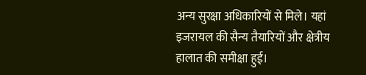अन्य सुरक्षा अधिकारियों से मिले। यहां इजरायल की सैन्य तैयारियों और क्षेत्रीय हालात की समीक्षा हुई।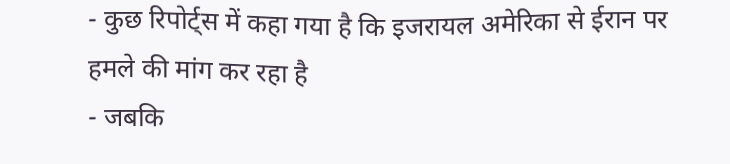- कुछ रिपोर्ट्स में कहा गया है कि इजरायल अमेरिका से ईरान पर हमले की मांग कर रहा है
- जबकि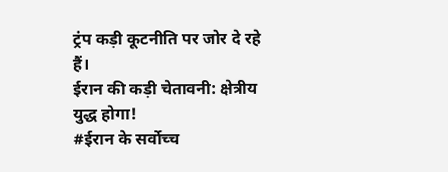ट्रंप कड़ी कूटनीति पर जोर दे रहे हैं।
ईरान की कड़ी चेतावनी: क्षेत्रीय युद्ध होगा!
#ईरान के सर्वोच्च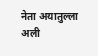नेता अयातुल्ला अली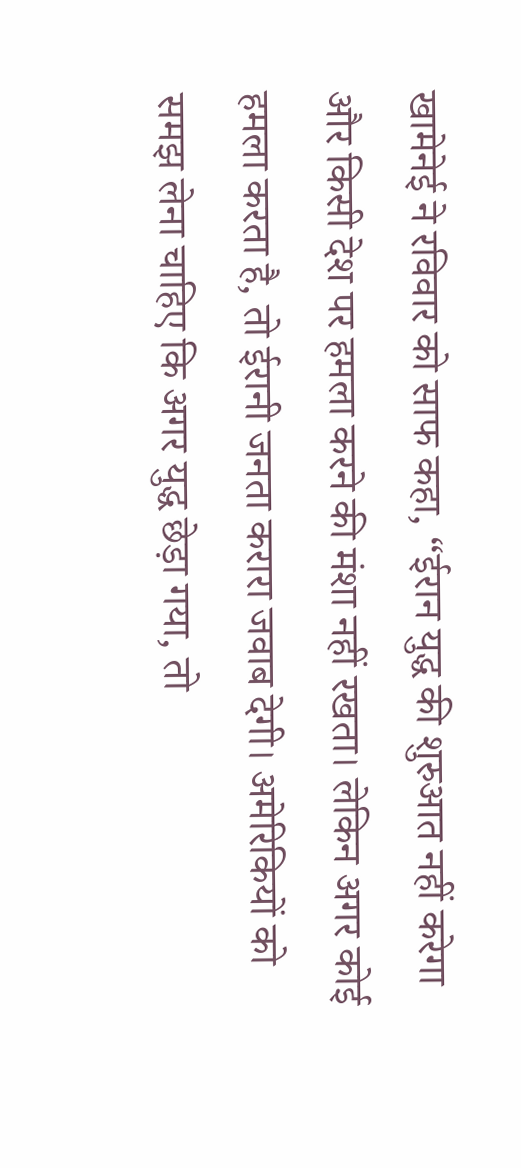खामेनेई ने रविवार को साफ कहा, “ईरान युद्ध की शुरुआत नहीं करेगा और किसी देश पर हमला करने की मंशा नहीं रखता। लेकिन अगर कोई हमला करता है, तो ईरानी जनता करारा जवाब देगी। अमेरिकियों को समझ लेना चाहिए कि अगर युद्ध छेड़ा गया, तो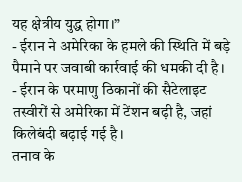यह क्षेत्रीय युद्ध होगा।”
- ईरान ने अमेरिका के हमले की स्थिति में बड़े पैमाने पर जवाबी कार्रवाई की धमकी दी है।
- ईरान के परमाणु ठिकानों की सैटेलाइट तस्वीरों से अमेरिका में टेंशन बढ़ी है, जहां किलेबंदी बढ़ाई गई है।
तनाव के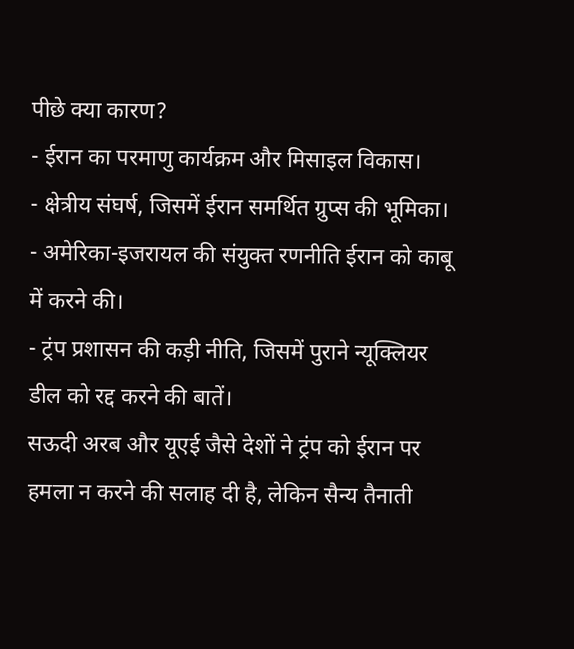पीछे क्या कारण?
- ईरान का परमाणु कार्यक्रम और मिसाइल विकास।
- क्षेत्रीय संघर्ष, जिसमें ईरान समर्थित ग्रुप्स की भूमिका।
- अमेरिका-इजरायल की संयुक्त रणनीति ईरान को काबू में करने की।
- ट्रंप प्रशासन की कड़ी नीति, जिसमें पुराने न्यूक्लियर डील को रद्द करने की बातें।
सऊदी अरब और यूएई जैसे देशों ने ट्रंप को ईरान पर हमला न करने की सलाह दी है, लेकिन सैन्य तैनाती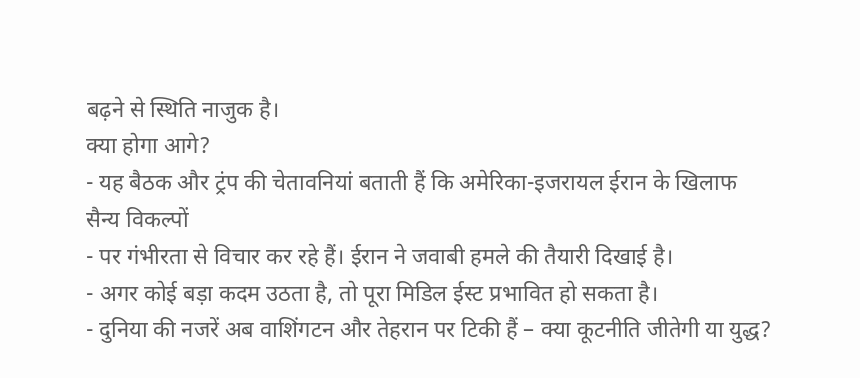बढ़ने से स्थिति नाजुक है।
क्या होगा आगे?
- यह बैठक और ट्रंप की चेतावनियां बताती हैं कि अमेरिका-इजरायल ईरान के खिलाफ सैन्य विकल्पों
- पर गंभीरता से विचार कर रहे हैं। ईरान ने जवाबी हमले की तैयारी दिखाई है।
- अगर कोई बड़ा कदम उठता है, तो पूरा मिडिल ईस्ट प्रभावित हो सकता है।
- दुनिया की नजरें अब वाशिंगटन और तेहरान पर टिकी हैं – क्या कूटनीति जीतेगी या युद्ध?